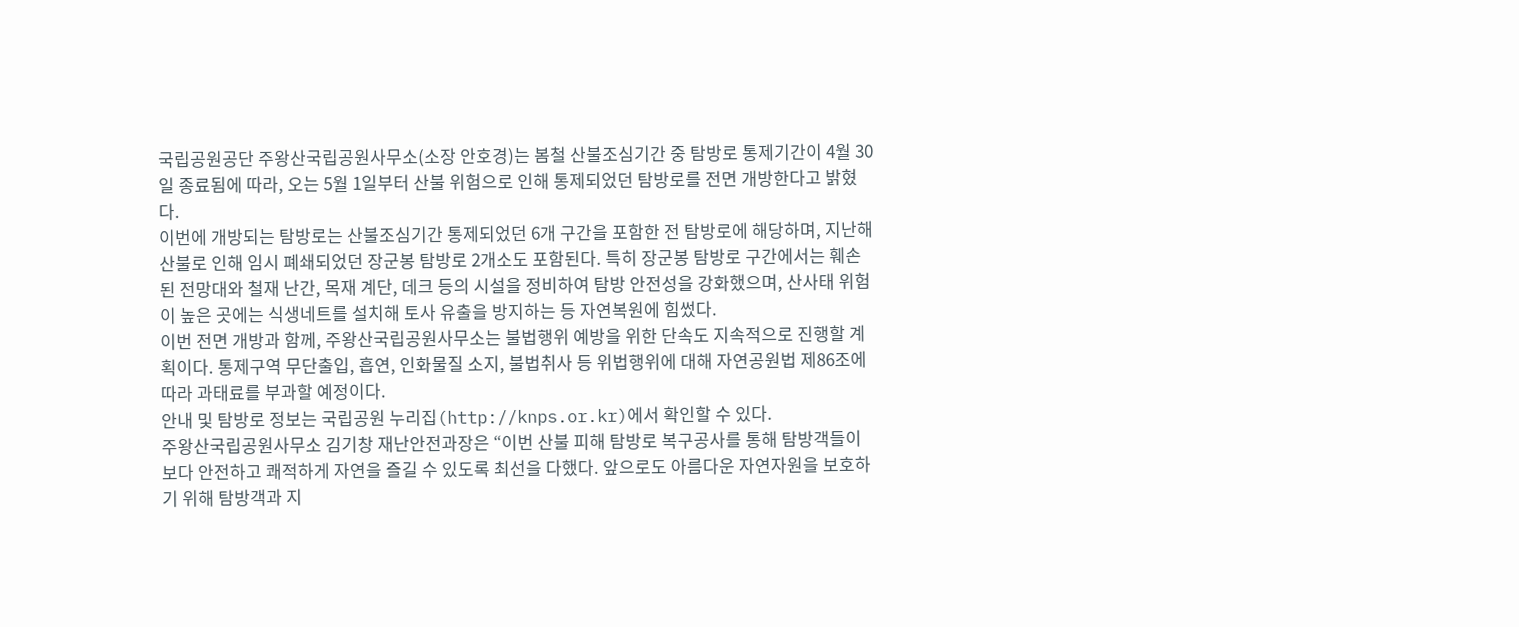국립공원공단 주왕산국립공원사무소(소장 안호경)는 봄철 산불조심기간 중 탐방로 통제기간이 4월 30일 종료됨에 따라, 오는 5월 1일부터 산불 위험으로 인해 통제되었던 탐방로를 전면 개방한다고 밝혔다.
이번에 개방되는 탐방로는 산불조심기간 통제되었던 6개 구간을 포함한 전 탐방로에 해당하며, 지난해 산불로 인해 임시 폐쇄되었던 장군봉 탐방로 2개소도 포함된다. 특히 장군봉 탐방로 구간에서는 훼손된 전망대와 철재 난간, 목재 계단, 데크 등의 시설을 정비하여 탐방 안전성을 강화했으며, 산사태 위험이 높은 곳에는 식생네트를 설치해 토사 유출을 방지하는 등 자연복원에 힘썼다.
이번 전면 개방과 함께, 주왕산국립공원사무소는 불법행위 예방을 위한 단속도 지속적으로 진행할 계획이다. 통제구역 무단출입, 흡연, 인화물질 소지, 불법취사 등 위법행위에 대해 자연공원법 제86조에 따라 과태료를 부과할 예정이다.
안내 및 탐방로 정보는 국립공원 누리집(http://knps.or.kr)에서 확인할 수 있다.
주왕산국립공원사무소 김기창 재난안전과장은 “이번 산불 피해 탐방로 복구공사를 통해 탐방객들이 보다 안전하고 쾌적하게 자연을 즐길 수 있도록 최선을 다했다. 앞으로도 아름다운 자연자원을 보호하기 위해 탐방객과 지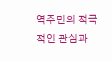역주민의 적극적인 관심과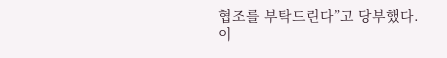협조를 부탁드린다”고 당부했다.
이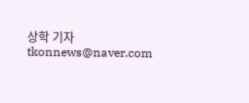상학 기자 tkonnews@naver.com